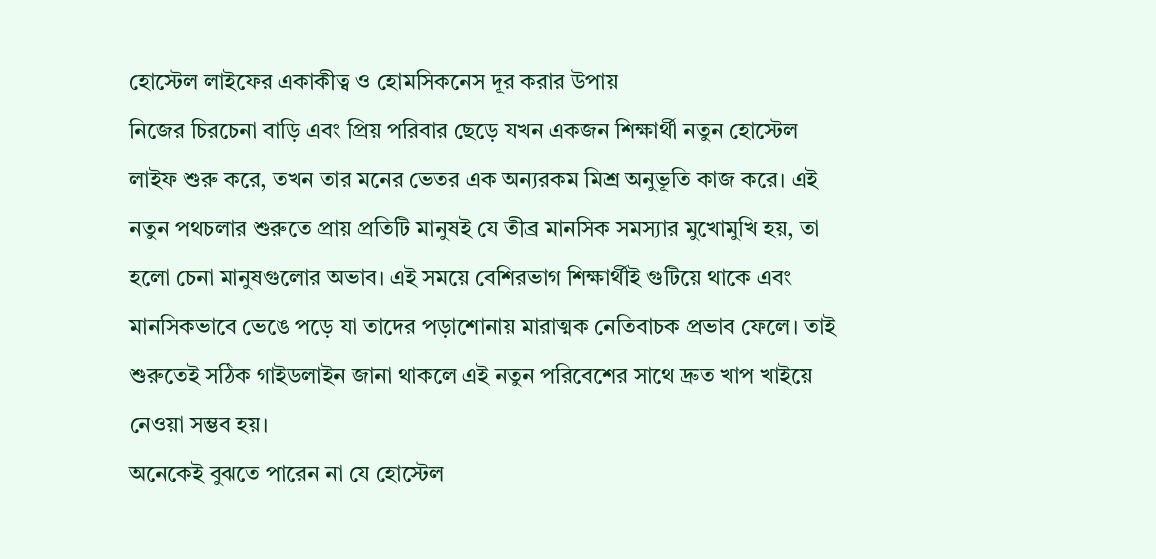হোস্টেল লাইফের একাকীত্ব ও হোমসিকনেস দূর করার উপায়
নিজের চিরচেনা বাড়ি এবং প্রিয় পরিবার ছেড়ে যখন একজন শিক্ষার্থী নতুন হোস্টেল লাইফ শুরু করে, তখন তার মনের ভেতর এক অন্যরকম মিশ্র অনুভূতি কাজ করে। এই নতুন পথচলার শুরুতে প্রায় প্রতিটি মানুষই যে তীব্র মানসিক সমস্যার মুখোমুখি হয়, তা হলো চেনা মানুষগুলোর অভাব। এই সময়ে বেশিরভাগ শিক্ষার্থীই গুটিয়ে থাকে এবং মানসিকভাবে ভেঙে পড়ে যা তাদের পড়াশোনায় মারাত্মক নেতিবাচক প্রভাব ফেলে। তাই শুরুতেই সঠিক গাইডলাইন জানা থাকলে এই নতুন পরিবেশের সাথে দ্রুত খাপ খাইয়ে নেওয়া সম্ভব হয়।
অনেকেই বুঝতে পারেন না যে হোস্টেল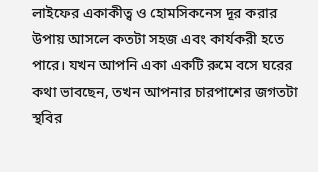লাইফের একাকীত্ব ও হোমসিকনেস দূর করার উপায় আসলে কতটা সহজ এবং কার্যকরী হতে পারে। যখন আপনি একা একটি রুমে বসে ঘরের কথা ভাবছেন, তখন আপনার চারপাশের জগতটা স্থবির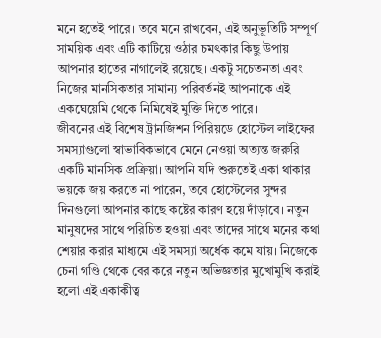মনে হতেই পারে। তবে মনে রাখবেন, এই অনুভূতিটি সম্পূর্ণ সাময়িক এবং এটি কাটিয়ে ওঠার চমৎকার কিছু উপায় আপনার হাতের নাগালেই রয়েছে। একটু সচেতনতা এবং নিজের মানসিকতার সামান্য পরিবর্তনই আপনাকে এই একঘেয়েমি থেকে নিমিষেই মুক্তি দিতে পারে।
জীবনের এই বিশেষ ট্রানজিশন পিরিয়ডে হোস্টেল লাইফের সমস্যাগুলো স্বাভাবিকভাবে মেনে নেওয়া অত্যন্ত জরুরি একটি মানসিক প্রক্রিয়া। আপনি যদি শুরুতেই একা থাকার ভয়কে জয় করতে না পারেন, তবে হোস্টেলের সুন্দর দিনগুলো আপনার কাছে কষ্টের কারণ হয়ে দাঁড়াবে। নতুন মানুষদের সাথে পরিচিত হওয়া এবং তাদের সাথে মনের কথা শেয়ার করার মাধ্যমে এই সমস্যা অর্ধেক কমে যায়। নিজেকে চেনা গণ্ডি থেকে বের করে নতুন অভিজ্ঞতার মুখোমুখি করাই হলো এই একাকীত্ব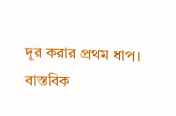দূর করার প্রথম ধাপ।
বাস্তবিক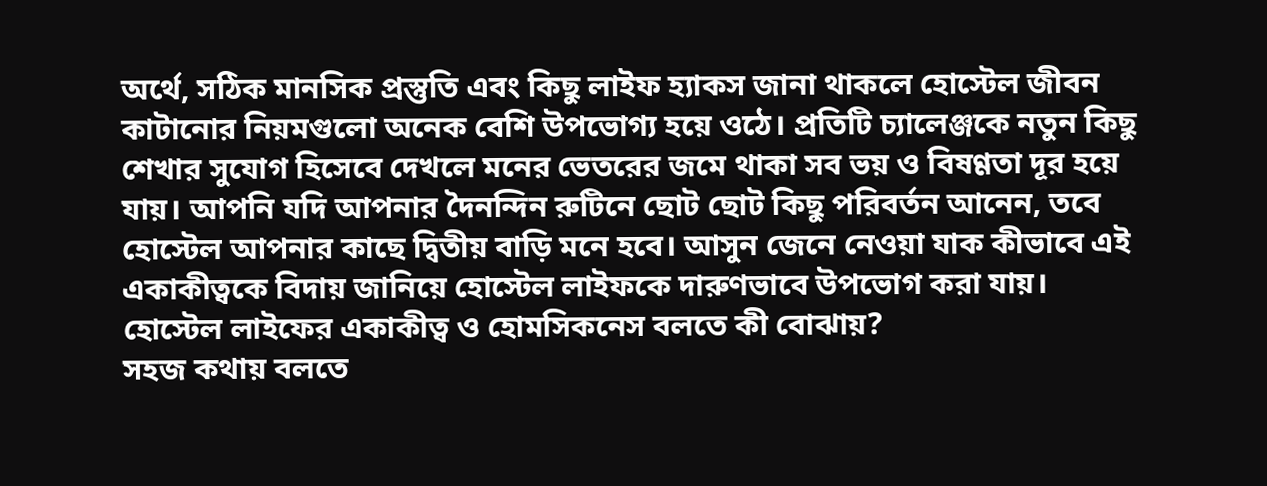অর্থে, সঠিক মানসিক প্রস্তুতি এবং কিছু লাইফ হ্যাকস জানা থাকলে হোস্টেল জীবন কাটানোর নিয়মগুলো অনেক বেশি উপভোগ্য হয়ে ওঠে। প্রতিটি চ্যালেঞ্জকে নতুন কিছু শেখার সুযোগ হিসেবে দেখলে মনের ভেতরের জমে থাকা সব ভয় ও বিষণ্ণতা দূর হয়ে যায়। আপনি যদি আপনার দৈনন্দিন রুটিনে ছোট ছোট কিছু পরিবর্তন আনেন, তবে হোস্টেল আপনার কাছে দ্বিতীয় বাড়ি মনে হবে। আসুন জেনে নেওয়া যাক কীভাবে এই একাকীত্বকে বিদায় জানিয়ে হোস্টেল লাইফকে দারুণভাবে উপভোগ করা যায়।
হোস্টেল লাইফের একাকীত্ব ও হোমসিকনেস বলতে কী বোঝায়?
সহজ কথায় বলতে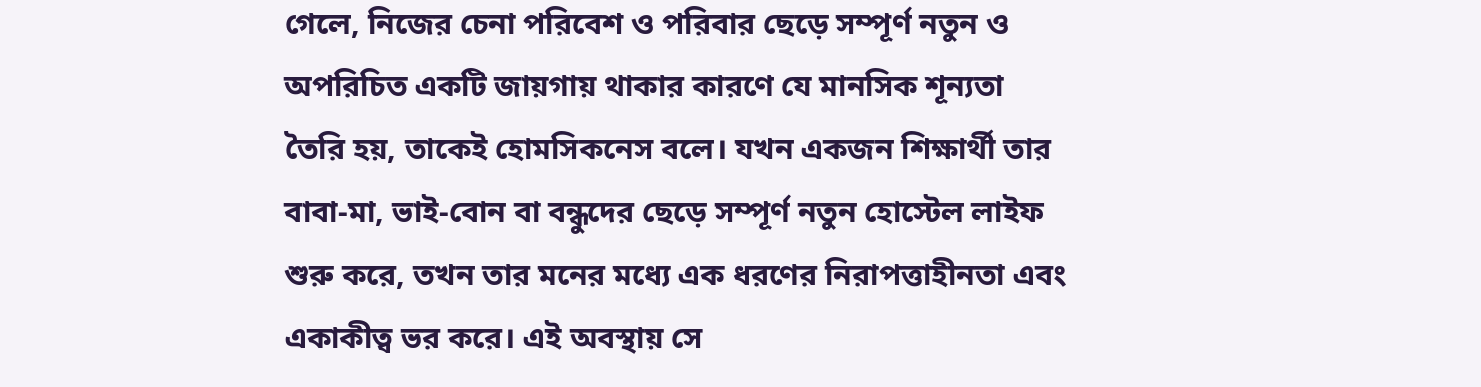গেলে, নিজের চেনা পরিবেশ ও পরিবার ছেড়ে সম্পূর্ণ নতুন ও অপরিচিত একটি জায়গায় থাকার কারণে যে মানসিক শূন্যতা তৈরি হয়, তাকেই হোমসিকনেস বলে। যখন একজন শিক্ষার্থী তার বাবা-মা, ভাই-বোন বা বন্ধুদের ছেড়ে সম্পূর্ণ নতুন হোস্টেল লাইফ শুরু করে, তখন তার মনের মধ্যে এক ধরণের নিরাপত্তাহীনতা এবং একাকীত্ব ভর করে। এই অবস্থায় সে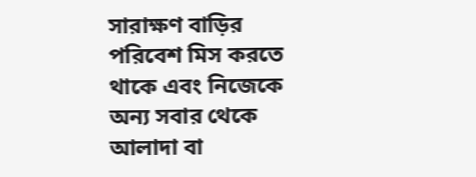সারাক্ষণ বাড়ির পরিবেশ মিস করতে থাকে এবং নিজেকে অন্য সবার থেকে আলাদা বা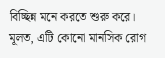বিচ্ছিন্ন মনে করতে শুরু করে।
মূলত, এটি কোনো মানসিক রোগ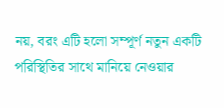নয়, বরং এটি হলো সম্পূর্ণ নতুন একটি পরিস্থিতির সাথে মানিয়ে নেওয়ার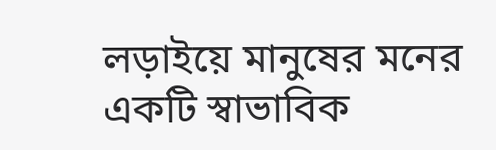লড়াইয়ে মানুষের মনের একটি স্বাভাবিক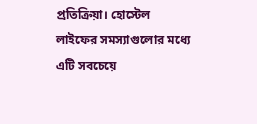প্রতিক্রিয়া। হোস্টেল লাইফের সমস্যাগুলোর মধ্যে এটি সবচেয়ে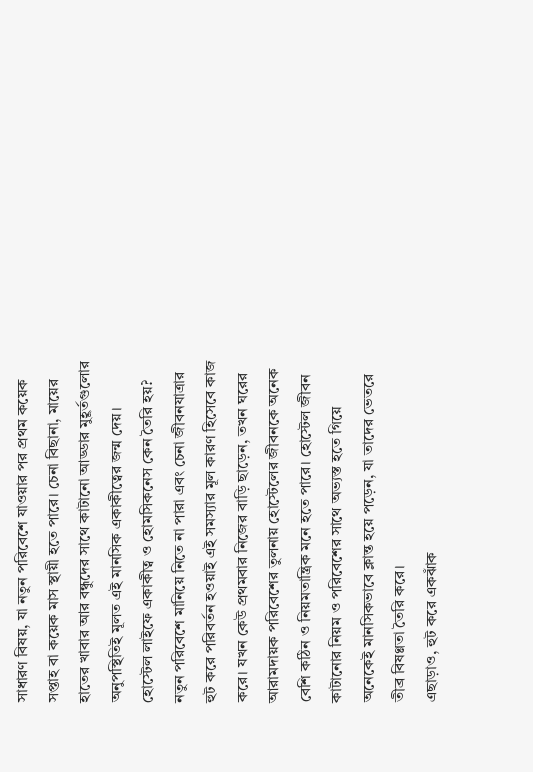সাধারণ বিষয়, যা নতুন পরিবেশে যাওয়ার পর প্রথম কয়েক সপ্তাহ বা কয়েক মাস স্থায়ী হতে পারে। চেনা বিছানা, মায়ের হাতের খাবার আর বন্ধুদের সাথে কাটানো আড্ডার মুহূর্তগুলোর অনুপস্থিতিই মূলত এই মানসিক একাকীত্বের জন্ম দেয়।
হোস্টেল লাইফে একাকীত্ব ও হোমসিকনেস কেন তৈরি হয়?
নতুন পরিবেশে মানিয়ে নিতে না পারা এবং চেনা জীবনযাত্রার হুট করে পরিবর্তন হওয়াই এই সমস্যার মূল কারণ হিসেবে কাজ করে। যখন কেউ প্রথমবার নিজের বাড়ি ছাড়েন, তখন ঘরের আরামদায়ক পরিবেশের তুলনায় হোস্টেলের জীবনকে অনেক বেশি কঠিন ও নিয়মতান্ত্রিক মনে হতে পারে। হোস্টেল জীবন কাটানোর নিয়ম ও পরিবেশের সাথে অভ্যস্ত হতে গিয়ে অনেকেই মানসিকভাবে ক্লান্ত হয়ে পড়েন, যা তাদের ভেতরে তীব্র বিষণ্ণতা তৈরি করে।
এছাড়াও, হুট করে একঝাঁক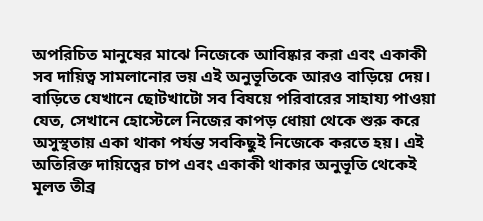অপরিচিত মানুষের মাঝে নিজেকে আবিষ্কার করা এবং একাকী সব দায়িত্ব সামলানোর ভয় এই অনুভূতিকে আরও বাড়িয়ে দেয়। বাড়িতে যেখানে ছোটখাটো সব বিষয়ে পরিবারের সাহায্য পাওয়া যেত, সেখানে হোস্টেলে নিজের কাপড় ধোয়া থেকে শুরু করে অসুস্থতায় একা থাকা পর্যন্ত সবকিছুই নিজেকে করতে হয়। এই অতিরিক্ত দায়িত্বের চাপ এবং একাকী থাকার অনুভূতি থেকেই মূলত তীব্র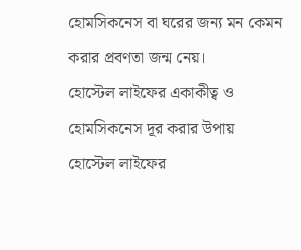হোমসিকনেস বা ঘরের জন্য মন কেমন করার প্রবণতা জন্ম নেয়।
হোস্টেল লাইফের একাকীত্ব ও হোমসিকনেস দূর করার উপায়
হোস্টেল লাইফের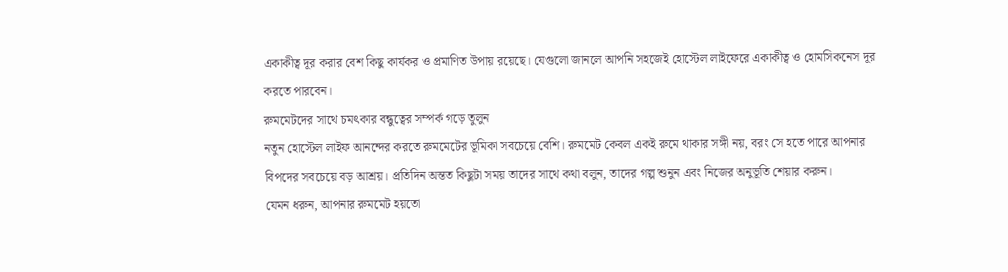একাকীত্ব দূর করার বেশ কিছু কার্যকর ও প্রমাণিত উপায় রয়েছে। যেগুলো জানলে আপনি সহজেই হোস্টেল লাইফেরে একাকীত্ব ও হোমসিকনেস দূর করতে পারবেন।
রুমমেটদের সাথে চমৎকার বন্ধুত্বের সম্পর্ক গড়ে তুলুন
নতুন হোস্টেল লাইফ আনন্দের করতে রুমমেটের ভূমিকা সবচেয়ে বেশি। রুমমেট কেবল একই রুমে থাকার সঙ্গী নয়, বরং সে হতে পারে আপনার বিপদের সবচেয়ে বড় আশ্রয়। প্রতিদিন অন্তত কিছুটা সময় তাদের সাথে কথা বলুন, তাদের গল্প শুনুন এবং নিজের অনুভূতি শেয়ার করুন।
যেমন ধরুন, আপনার রুমমেট হয়তো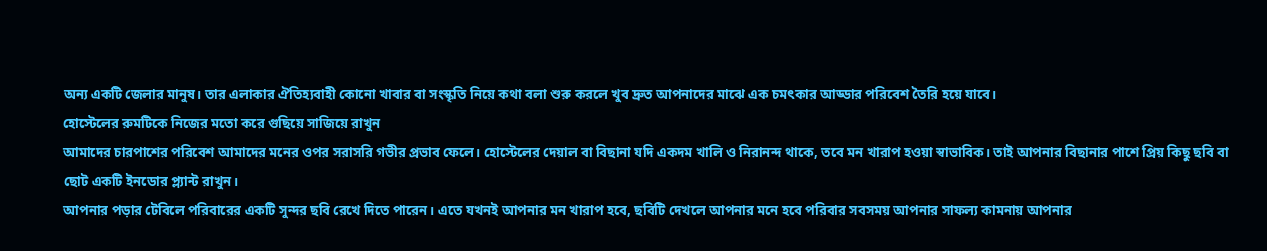অন্য একটি জেলার মানুষ। তার এলাকার ঐতিহ্যবাহী কোনো খাবার বা সংস্কৃতি নিয়ে কথা বলা শুরু করলে খুব দ্রুত আপনাদের মাঝে এক চমৎকার আড্ডার পরিবেশ তৈরি হয়ে যাবে।
হোস্টেলের রুমটিকে নিজের মতো করে গুছিয়ে সাজিয়ে রাখুন
আমাদের চারপাশের পরিবেশ আমাদের মনের ওপর সরাসরি গভীর প্রভাব ফেলে। হোস্টেলের দেয়াল বা বিছানা যদি একদম খালি ও নিরানন্দ থাকে, তবে মন খারাপ হওয়া স্বাভাবিক। তাই আপনার বিছানার পাশে প্রিয় কিছু ছবি বা ছোট একটি ইনডোর প্ল্যান্ট রাখুন।
আপনার পড়ার টেবিলে পরিবারের একটি সুন্দর ছবি রেখে দিতে পারেন। এতে যখনই আপনার মন খারাপ হবে, ছবিটি দেখলে আপনার মনে হবে পরিবার সবসময় আপনার সাফল্য কামনায় আপনার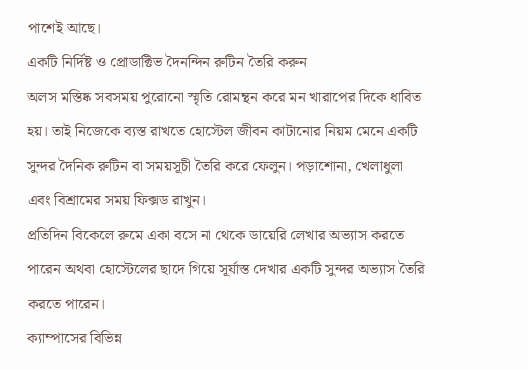পাশেই আছে।
একটি নির্দিষ্ট ও প্রোডাক্টিভ দৈনন্দিন রুটিন তৈরি করুন
অলস মস্তিষ্ক সবসময় পুরোনো স্মৃতি রোমন্থন করে মন খারাপের দিকে ধাবিত হয়। তাই নিজেকে ব্যস্ত রাখতে হোস্টেল জীবন কাটানোর নিয়ম মেনে একটি সুন্দর দৈনিক রুটিন বা সময়সূচী তৈরি করে ফেলুন। পড়াশোনা, খেলাধুলা এবং বিশ্রামের সময় ফিক্সড রাখুন।
প্রতিদিন বিকেলে রুমে একা বসে না থেকে ডায়েরি লেখার অভ্যাস করতে পারেন অথবা হোস্টেলের ছাদে গিয়ে সূর্যাস্ত দেখার একটি সুন্দর অভ্যাস তৈরি করতে পারেন।
ক্যাম্পাসের বিভিন্ন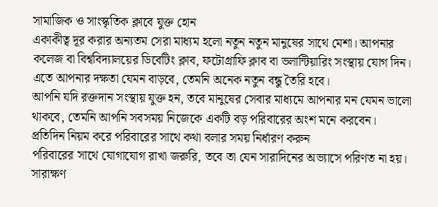সামাজিক ও সাংস্কৃতিক ক্লাবে যুক্ত হোন
একাকীত্ব দূর করার অন্যতম সেরা মাধ্যম হলো নতুন নতুন মানুষের সাথে মেশা। আপনার কলেজ বা বিশ্ববিদ্যালয়ের ডিবেটিং ক্লাব, ফটোগ্রাফি ক্লাব বা ভলান্টিয়ারিং সংস্থায় যোগ দিন। এতে আপনার দক্ষতা যেমন বাড়বে, তেমনি অনেক নতুন বন্ধু তৈরি হবে।
আপনি যদি রক্তদান সংস্থায় যুক্ত হন, তবে মানুষের সেবার মাধ্যমে আপনার মন যেমন ভালো থাকবে, তেমনি আপনি সবসময় নিজেকে একটি বড় পরিবারের অংশ মনে করবেন।
প্রতিদিন নিয়ম করে পরিবারের সাথে কথা বলার সময় নির্ধারণ করুন
পরিবারের সাথে যোগাযোগ রাখা জরুরি, তবে তা যেন সারাদিনের অভ্যাসে পরিণত না হয়। সারাক্ষণ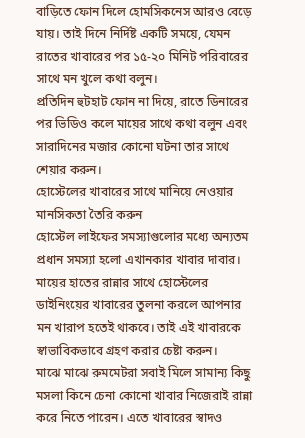বাড়িতে ফোন দিলে হোমসিকনেস আরও বেড়ে যায়। তাই দিনে নির্দিষ্ট একটি সময়ে, যেমন রাতের খাবারের পর ১৫-২০ মিনিট পরিবারের সাথে মন খুলে কথা বলুন।
প্রতিদিন হুটহাট ফোন না দিয়ে, রাতে ডিনারের পর ভিডিও কলে মায়ের সাথে কথা বলুন এবং সারাদিনের মজার কোনো ঘটনা তার সাথে শেয়ার করুন।
হোস্টেলের খাবারের সাথে মানিয়ে নেওয়ার মানসিকতা তৈরি করুন
হোস্টেল লাইফের সমস্যাগুলোর মধ্যে অন্যতম প্রধান সমস্যা হলো এখানকার খাবার দাবার। মায়ের হাতের রান্নার সাথে হোস্টেলের ডাইনিংয়ের খাবারের তুলনা করলে আপনার মন খারাপ হতেই থাকবে। তাই এই খাবারকে স্বাভাবিকভাবে গ্রহণ করার চেষ্টা করুন।
মাঝে মাঝে রুমমেটরা সবাই মিলে সামান্য কিছু মসলা কিনে চেনা কোনো খাবার নিজেরাই রান্না করে নিতে পারেন। এতে খাবারের স্বাদও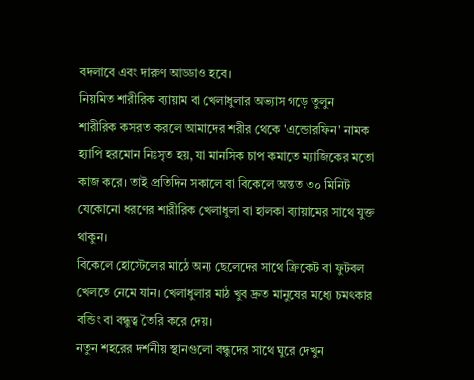বদলাবে এবং দারুণ আড্ডাও হবে।
নিয়মিত শারীরিক ব্যায়াম বা খেলাধুলার অভ্যাস গড়ে তুলুন
শারীরিক কসরত করলে আমাদের শরীর থেকে 'এন্ডোরফিন' নামক হ্যাপি হরমোন নিঃসৃত হয়, যা মানসিক চাপ কমাতে ম্যাজিকের মতো কাজ করে। তাই প্রতিদিন সকালে বা বিকেলে অন্তত ৩০ মিনিট যেকোনো ধরণের শারীরিক খেলাধুলা বা হালকা ব্যায়ামের সাথে যুক্ত থাকুন।
বিকেলে হোস্টেলের মাঠে অন্য ছেলেদের সাথে ক্রিকেট বা ফুটবল খেলতে নেমে যান। খেলাধুলার মাঠ খুব দ্রুত মানুষের মধ্যে চমৎকার বন্ডিং বা বন্ধুত্ব তৈরি করে দেয়।
নতুন শহরের দর্শনীয় স্থানগুলো বন্ধুদের সাথে ঘুরে দেখুন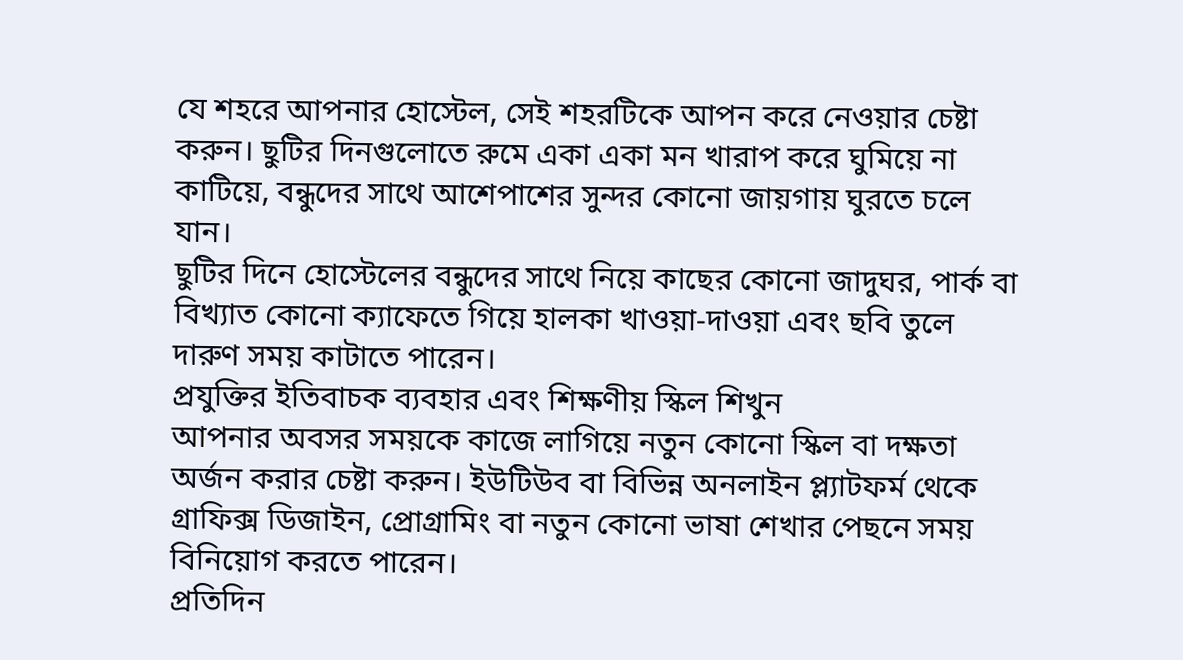যে শহরে আপনার হোস্টেল, সেই শহরটিকে আপন করে নেওয়ার চেষ্টা করুন। ছুটির দিনগুলোতে রুমে একা একা মন খারাপ করে ঘুমিয়ে না কাটিয়ে, বন্ধুদের সাথে আশেপাশের সুন্দর কোনো জায়গায় ঘুরতে চলে যান।
ছুটির দিনে হোস্টেলের বন্ধুদের সাথে নিয়ে কাছের কোনো জাদুঘর, পার্ক বা বিখ্যাত কোনো ক্যাফেতে গিয়ে হালকা খাওয়া-দাওয়া এবং ছবি তুলে দারুণ সময় কাটাতে পারেন।
প্রযুক্তির ইতিবাচক ব্যবহার এবং শিক্ষণীয় স্কিল শিখুন
আপনার অবসর সময়কে কাজে লাগিয়ে নতুন কোনো স্কিল বা দক্ষতা অর্জন করার চেষ্টা করুন। ইউটিউব বা বিভিন্ন অনলাইন প্ল্যাটফর্ম থেকে গ্রাফিক্স ডিজাইন, প্রোগ্রামিং বা নতুন কোনো ভাষা শেখার পেছনে সময় বিনিয়োগ করতে পারেন।
প্রতিদিন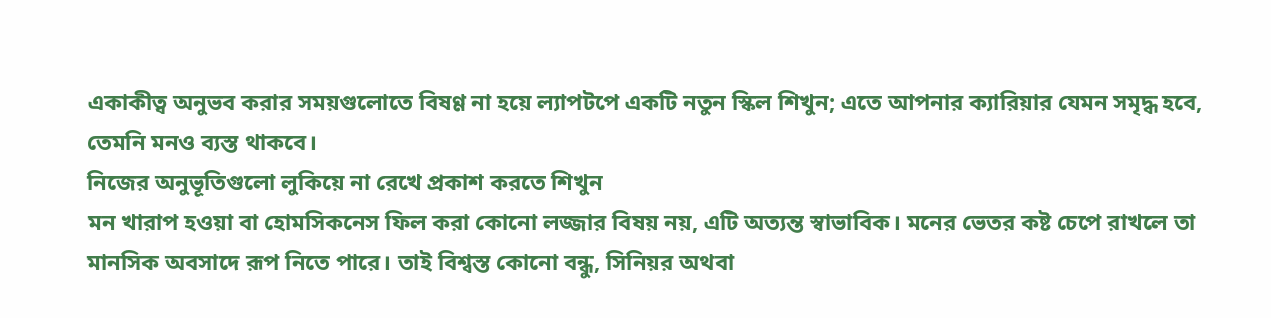একাকীত্ব অনুভব করার সময়গুলোতে বিষণ্ণ না হয়ে ল্যাপটপে একটি নতুন স্কিল শিখুন; এতে আপনার ক্যারিয়ার যেমন সমৃদ্ধ হবে, তেমনি মনও ব্যস্ত থাকবে।
নিজের অনুভূতিগুলো লুকিয়ে না রেখে প্রকাশ করতে শিখুন
মন খারাপ হওয়া বা হোমসিকনেস ফিল করা কোনো লজ্জার বিষয় নয়, এটি অত্যন্ত স্বাভাবিক। মনের ভেতর কষ্ট চেপে রাখলে তা মানসিক অবসাদে রূপ নিতে পারে। তাই বিশ্বস্ত কোনো বন্ধু, সিনিয়র অথবা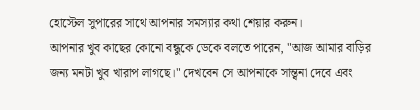হোস্টেল সুপারের সাথে আপনার সমস্যার কথা শেয়ার করুন।
আপনার খুব কাছের কোনো বন্ধুকে ডেকে বলতে পারেন, "আজ আমার বাড়ির জন্য মনটা খুব খারাপ লাগছে।" দেখবেন সে আপনাকে সান্ত্বনা দেবে এবং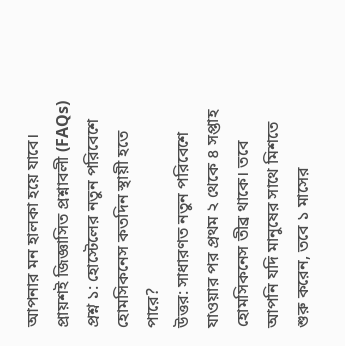আপনার মন হালকা হয়ে যাবে।
প্রায়শই জিজ্ঞাসিত প্রশ্নাবলী (FAQs)
প্রশ্ন ১: হোস্টেলের নতুন পরিবেশে হোমসিকনেস কতদিন স্থায়ী হতে পারে?
উত্তর: সাধারণত নতুন পরিবেশে যাওয়ার পর প্রথম ২ থেকে ৪ সপ্তাহ হোমসিকনেস তীব্র থাকে। তবে আপনি যদি মানুষের সাথে মিশতে শুরু করেন, তবে ১ মাসের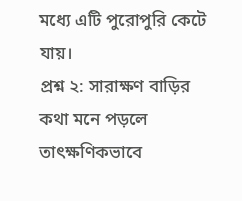মধ্যে এটি পুরোপুরি কেটে যায়।
প্রশ্ন ২: সারাক্ষণ বাড়ির কথা মনে পড়লে তাৎক্ষণিকভাবে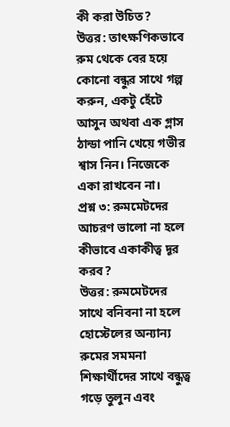কী করা উচিত?
উত্তর: তাৎক্ষণিকভাবে রুম থেকে বের হয়ে কোনো বন্ধুর সাথে গল্প করুন, একটু হেঁটে আসুন অথবা এক গ্লাস ঠান্ডা পানি খেয়ে গভীর শ্বাস নিন। নিজেকে একা রাখবেন না।
প্রশ্ন ৩: রুমমেটদের আচরণ ভালো না হলে কীভাবে একাকীত্ব দূর করব?
উত্তর: রুমমেটদের সাথে বনিবনা না হলে হোস্টেলের অন্যান্য রুমের সমমনা শিক্ষার্থীদের সাথে বন্ধুত্ব গড়ে তুলুন এবং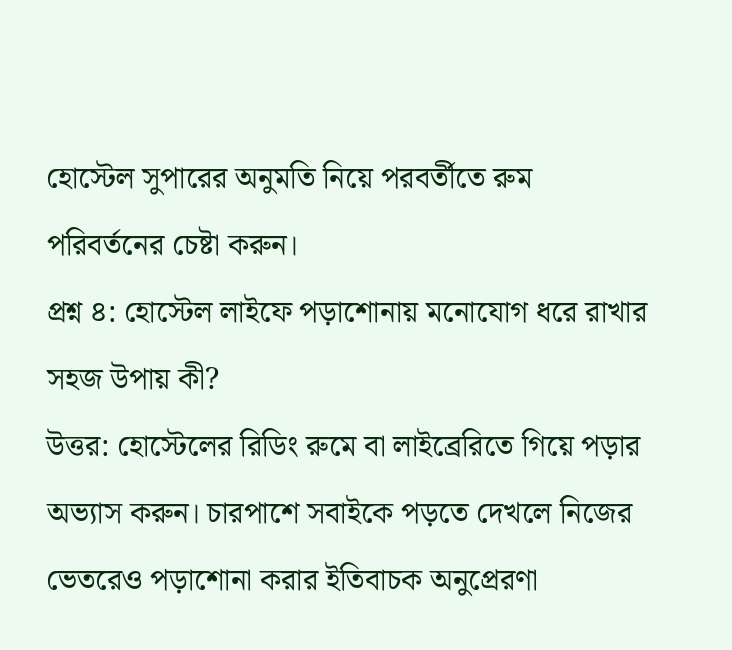হোস্টেল সুপারের অনুমতি নিয়ে পরবর্তীতে রুম পরিবর্তনের চেষ্টা করুন।
প্রশ্ন ৪: হোস্টেল লাইফে পড়াশোনায় মনোযোগ ধরে রাখার সহজ উপায় কী?
উত্তর: হোস্টেলের রিডিং রুমে বা লাইব্রেরিতে গিয়ে পড়ার অভ্যাস করুন। চারপাশে সবাইকে পড়তে দেখলে নিজের ভেতরেও পড়াশোনা করার ইতিবাচক অনুপ্রেরণা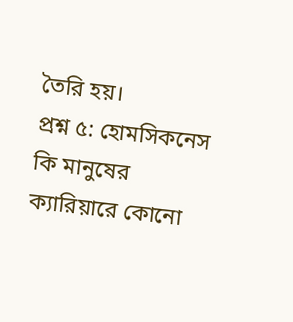তৈরি হয়।
প্রশ্ন ৫: হোমসিকনেস কি মানুষের ক্যারিয়ারে কোনো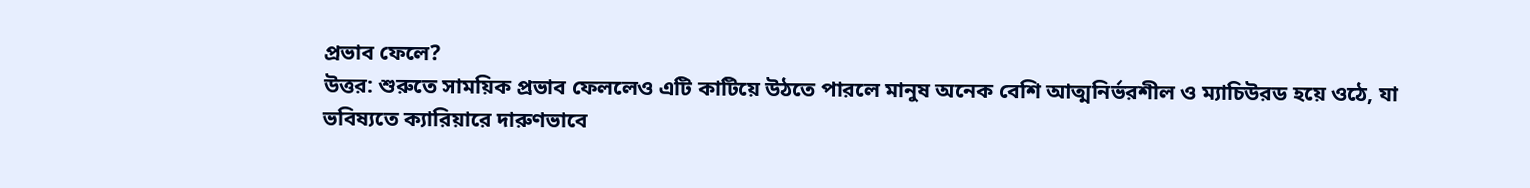প্রভাব ফেলে?
উত্তর: শুরুতে সাময়িক প্রভাব ফেললেও এটি কাটিয়ে উঠতে পারলে মানুষ অনেক বেশি আত্মনির্ভরশীল ও ম্যাচিউরড হয়ে ওঠে, যা ভবিষ্যতে ক্যারিয়ারে দারুণভাবে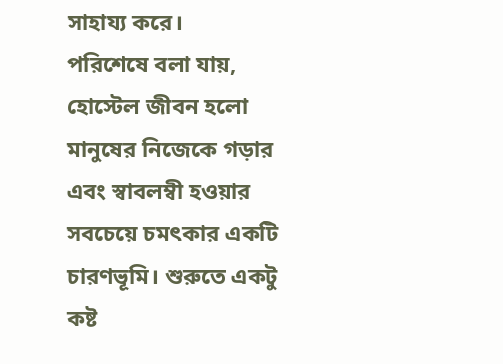সাহায্য করে।
পরিশেষে বলা যায়, হোস্টেল জীবন হলো মানুষের নিজেকে গড়ার এবং স্বাবলম্বী হওয়ার সবচেয়ে চমৎকার একটি চারণভূমি। শুরুতে একটু কষ্ট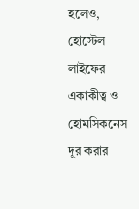হলেও, হোস্টেল লাইফের একাকীত্ব ও হোমসিকনেস দূর করার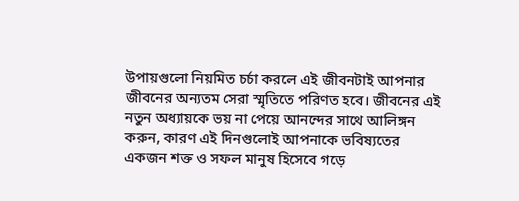উপায়গুলো নিয়মিত চর্চা করলে এই জীবনটাই আপনার জীবনের অন্যতম সেরা স্মৃতিতে পরিণত হবে। জীবনের এই নতুন অধ্যায়কে ভয় না পেয়ে আনন্দের সাথে আলিঙ্গন করুন, কারণ এই দিনগুলোই আপনাকে ভবিষ্যতের একজন শক্ত ও সফল মানুষ হিসেবে গড়ে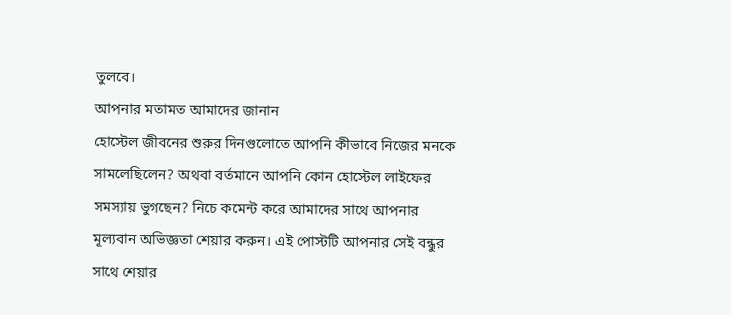তুলবে।
আপনার মতামত আমাদের জানান
হোস্টেল জীবনের শুরুর দিনগুলোতে আপনি কীভাবে নিজের মনকে সামলেছিলেন? অথবা বর্তমানে আপনি কোন হোস্টেল লাইফের সমস্যায় ভুগছেন? নিচে কমেন্ট করে আমাদের সাথে আপনার মূল্যবান অভিজ্ঞতা শেয়ার করুন। এই পোস্টটি আপনার সেই বন্ধুর সাথে শেয়ার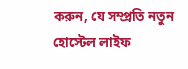করুন, যে সম্প্রতি নতুন হোস্টেল লাইফ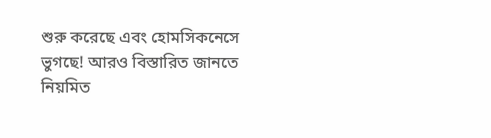শুরু করেছে এবং হোমসিকনেসে ভুগছে! আরও বিস্তারিত জানতে নিয়মিত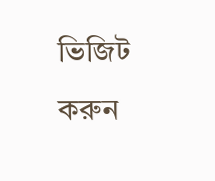ভিজিট করুন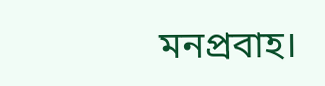মনপ্রবাহ।